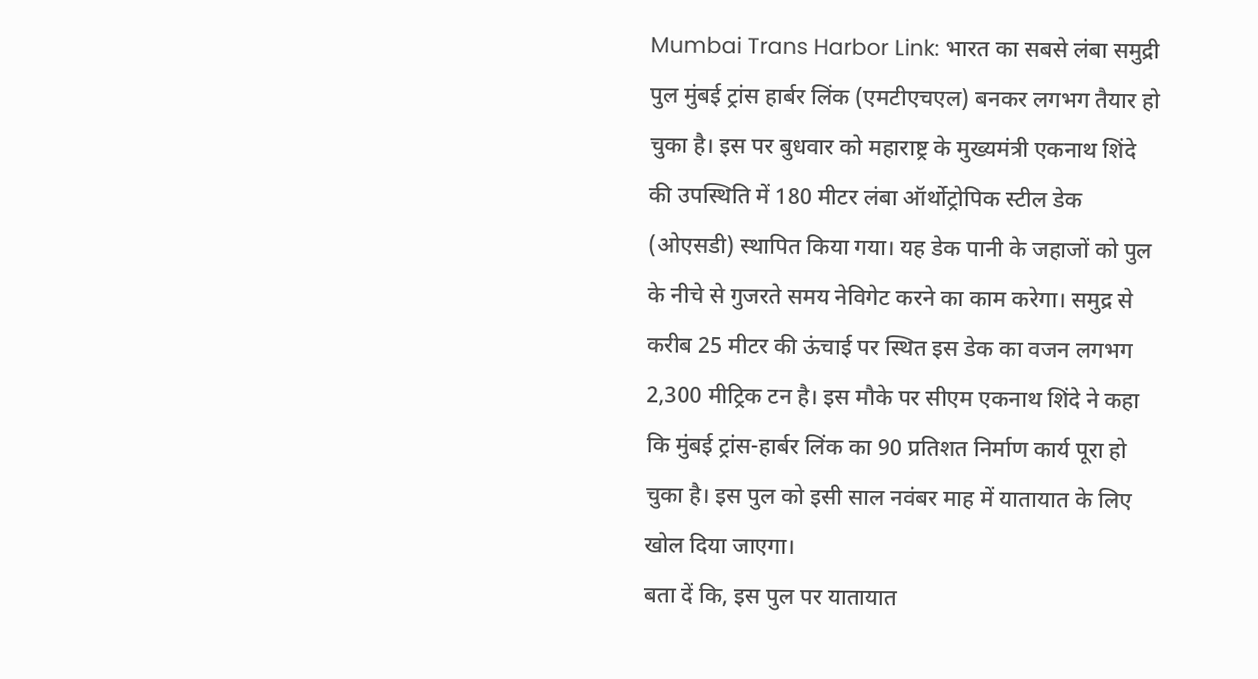Mumbai Trans Harbor Link: भारत का सबसे लंबा समुद्री पुल मुंबई ट्रांस हार्बर लिंक (एमटीएचएल) बनकर लगभग तैयार हो चुका है। इस पर बुधवार को महाराष्ट्र के मुख्यमंत्री एकनाथ शिंदे की उपस्थिति में 180 मीटर लंबा ऑर्थोट्रोपिक स्टील डेक (ओएसडी) स्थापित किया गया। यह डेक पानी के जहाजों को पुल के नीचे से गुजरते समय नेविगेट करने का काम करेगा। समुद्र से करीब 25 मीटर की ऊंचाई पर स्थित इस डेक का वजन लगभग 2,300 मीट्रिक टन है। इस मौके पर सीएम एकनाथ शिंदे ने कहा कि मुंबई ट्रांस-हार्बर लिंक का 90 प्रतिशत निर्माण कार्य पूरा हो चुका है। इस पुल को इसी साल नवंबर माह में यातायात के लिए खोल दिया जाएगा।
बता दें कि, इस पुल पर यातायात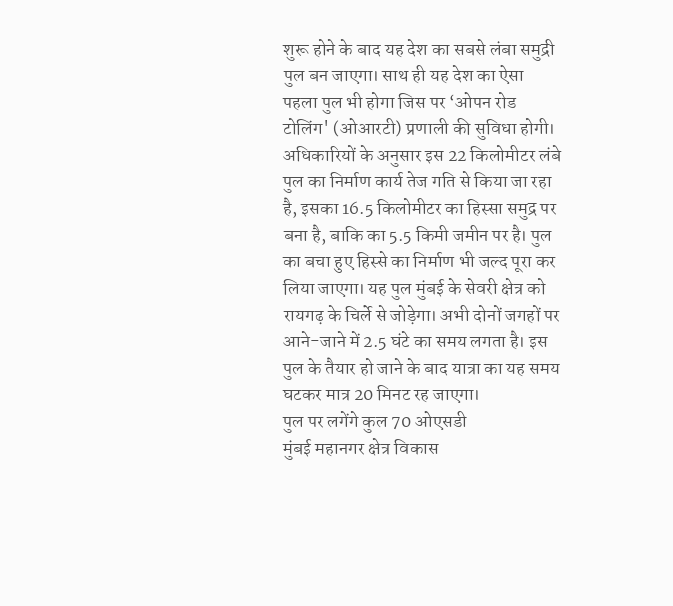शुरू होने के बाद यह देश का सबसे लंबा समुद्री पुल बन जाएगा। साथ ही यह देश का ऐसा पहला पुल भी होगा जिस पर ‘ओपन रोड टोलिंग' (ओआरटी) प्रणाली की सुविधा होगी। अधिकारियों के अनुसार इस 22 किलोमीटर लंबे पुल का निर्माण कार्य तेज गति से किया जा रहा है, इसका 16.5 किलोमीटर का हिस्सा समुद्र पर बना है, बाकि का 5.5 किमी जमीन पर है। पुल का बचा हुए हिस्से का निर्माण भी जल्द पूरा कर लिया जाएगा। यह पुल मुंबई के सेवरी क्षेत्र को रायगढ़ के चिर्ले से जोड़ेगा। अभी दोनों जगहों पर आने-जाने में 2.5 घंटे का समय लगता है। इस पुल के तैयार हो जाने के बाद यात्रा का यह समय घटकर मात्र 20 मिनट रह जाएगा।
पुल पर लगेंगे कुल 70 ओएसडी
मुंबई महानगर क्षेत्र विकास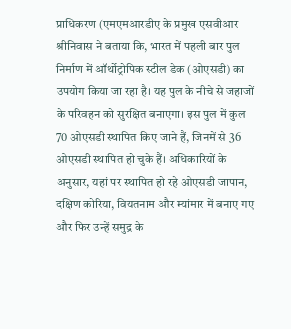प्राधिकरण (एमएमआरडीए के प्रमुख एसवीआर श्रीनिवास ने बताया कि, भारत में पहली बार पुल निर्माण में ऑर्थोट्रोपिक स्टील डेक (ओएसडी) का उपयोग किया जा रहा है। यह पुल के नीचे से जहाजों के परिवहन को सुरक्षित बनाएगा। इस पुल में कुल 70 ओएसडी स्थापित किए जाने हैं, जिनमें से 36 ओएसडी स्थापित हो चुके हैं। अधिकारियों के अनुसार, यहां पर स्थापित हो रहे ओएसडी जापान, दक्षिण कोरिया, वियतनाम और म्यांमार में बनाए गए और फिर उन्हें समुद्र के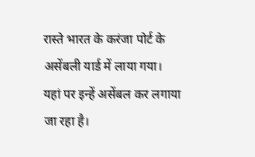रास्ते भारत के करंजा पोर्ट के असेंबली यार्ड में लाया गया। यहां पर इन्हें असेंबल कर लगाया जा रहा है।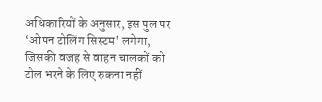अधिकारियों के अनुसार, इस पुल पर ‘ओपन टोलिंग सिस्टम' लगेगा, जिसकी वजह से वाहन चालकों को टोल भरने के लिए रुकना नहीं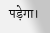पड़ेगा।